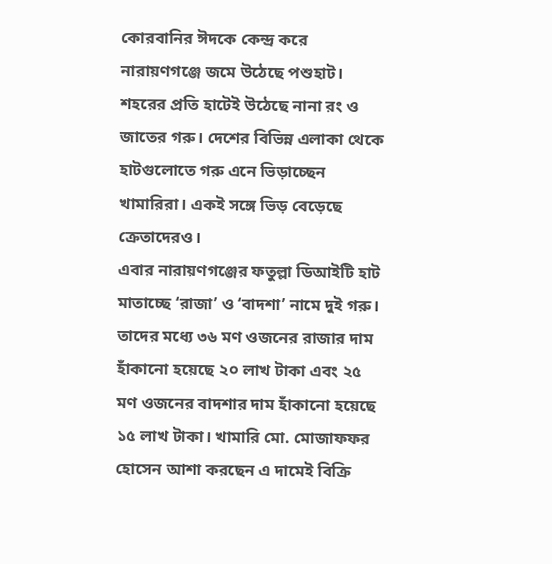কোরবানির ঈদকে কেন্দ্র করে নারায়ণগঞ্জে জমে উঠেছে পশুহাট। শহরের প্রতি হাটেই উঠেছে নানা রং ও জাতের গরু। দেশের বিভিন্ন এলাকা থেকে হাটগুলোতে গরু এনে ভিড়াচ্ছেন খামারিরা। একই সঙ্গে ভিড় বেড়েছে ক্রেতাদেরও।
এবার নারায়ণগঞ্জের ফতুল্লা ডিআইটি হাট মাতাচ্ছে ‘রাজা’ ও ‘বাদশা’ নামে দুই গরু। তাদের মধ্যে ৩৬ মণ ওজনের রাজার দাম হাঁকানো হয়েছে ২০ লাখ টাকা এবং ২৫ মণ ওজনের বাদশার দাম হাঁকানো হয়েছে ১৫ লাখ টাকা। খামারি মো. মোজাফফর হোসেন আশা করছেন এ দামেই বিক্রি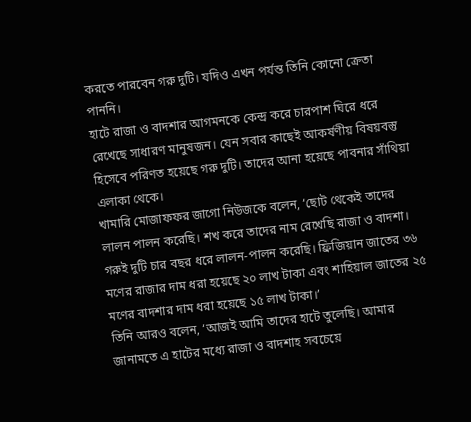করতে পারবেন গরু দুটি। যদিও এখন পর্যন্ত তিনি কোনো ক্রেতা পাননি।
হাটে রাজা ও বাদশার আগমনকে কেন্দ্র করে চারপাশ ঘিরে ধরে রেখেছে সাধারণ মানুষজন। যেন সবার কাছেই আকর্ষণীয় বিষয়বস্তু হিসেবে পরিণত হয়েছে গরু দুটি। তাদের আনা হয়েছে পাবনার সাঁথিয়া এলাকা থেকে।
খামারি মোজাফফর জাগো নিউজকে বলেন, ‘ছোট থেকেই তাদের লালন পালন করেছি। শখ করে তাদের নাম রেখেছি রাজা ও বাদশা। গরুই দুটি চার বছর ধরে লালন-পালন করেছি। ফ্রিজিয়ান জাতের ৩৬ মণের রাজার দাম ধরা হয়েছে ২০ লাখ টাকা এবং শাহিয়াল জাতের ২৫ মণের বাদশার দাম ধরা হয়েছে ১৫ লাখ টাকা।’
তিনি আরও বলেন, ‘আজই আমি তাদের হাটে তুলেছি। আমার জানামতে এ হাটের মধ্যে রাজা ও বাদশাহ সবচেয়ে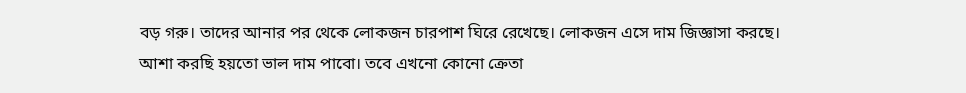বড় গরু। তাদের আনার পর থেকে লোকজন চারপাশ ঘিরে রেখেছে। লোকজন এসে দাম জিজ্ঞাসা করছে। আশা করছি হয়তো ভাল দাম পাবো। তবে এখনো কোনো ক্রেতা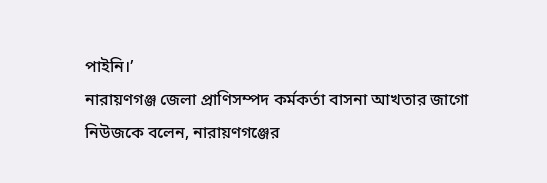পাইনি।’
নারায়ণগঞ্জ জেলা প্রাণিসম্পদ কর্মকর্তা বাসনা আখতার জাগো নিউজকে বলেন, নারায়ণগঞ্জের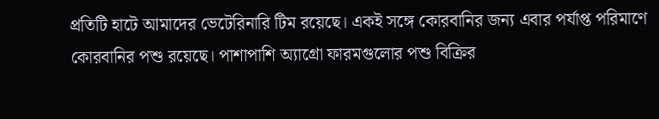প্রতিটি হাটে আমাদের ভেটেরিনারি টিম রয়েছে। একই সঙ্গে কোরবানির জন্য এবার পর্যাপ্ত পরিমাণে কোরবানির পশু রয়েছে। পাশাপাশি অ্যাগ্রো ফারমগুলোর পশু বিক্রির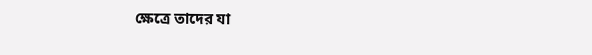ক্ষেত্রে তাদের যা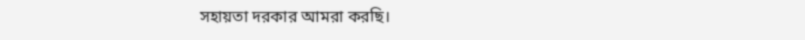সহায়তা দরকার আমরা করছি।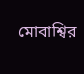মোবাশ্বির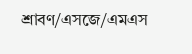শ্রাবণ/এসজে/এমএস